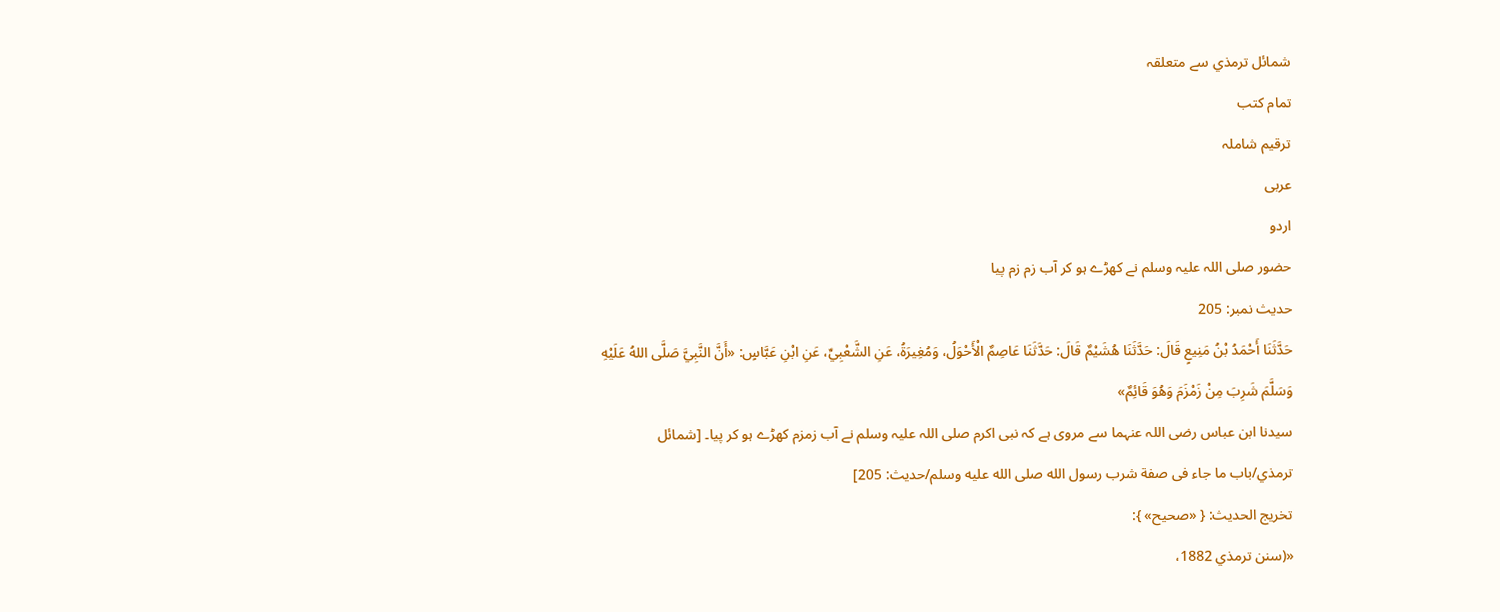شمائل ترمذي سے متعلقہ
تمام کتب
ترقیم شاملہ
عربی
اردو
حضور صلی اللہ علیہ وسلم نے کھڑے ہو کر آب زم زم پیا
حدیث نمبر: 205
حَدَّثَنَا أَحْمَدُ بْنُ مَنِيعٍ قَالَ: حَدَّثَنَا هُشَيْمٌ قَالَ: حَدَّثَنَا عَاصِمٌ الْأَحْوَلُ، وَمُغِيرَةُ، عَنِ الشَّعْبِيِّ، عَنِ ابْنِ عَبَّاسٍ: «أَنَّ النَّبِيَّ صَلَّى اللهُ عَلَيْهِ وَسَلَّمَ شَرِبَ مِنْ زَمْزَمَ وَهُوَ قَائِمٌ»
سیدنا ابن عباس رضی اللہ عنہما سے مروی ہے کہ نبی اکرم صلی اللہ علیہ وسلم نے آب زمزم کھڑے ہو کر پیا۔ [شمائل ترمذي/باب ما جاء فى صفة شرب رسول الله صلى الله عليه وسلم/حدیث: 205]
تخریج الحدیث: { «صحيح» }:
«(سنن ترمذي 1882،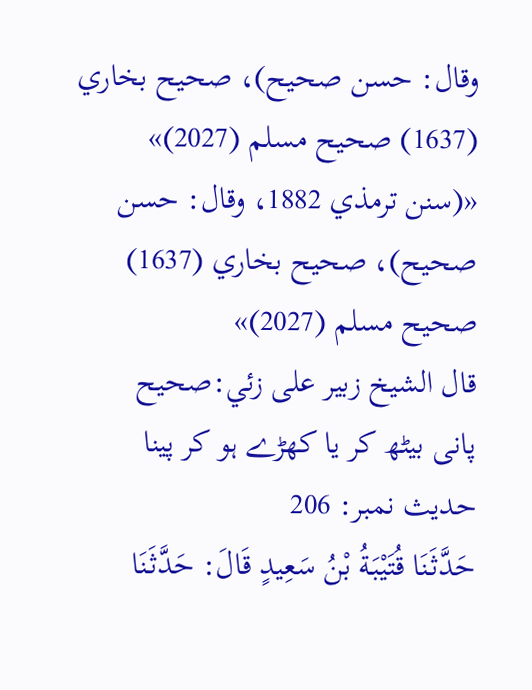وقال: حسن صحيح)، صحيح بخاري (1637) صحيح مسلم (2027)»
«(سنن ترمذي 1882، وقال: حسن صحيح)، صحيح بخاري (1637) صحيح مسلم (2027)»
قال الشيخ زبير على زئي:صحيح
پانی بیٹھ کر یا کھڑے ہو کر پینا
حدیث نمبر: 206
حَدَّثَنَا قُتَيْبَةُ بْنُ سَعِيدٍ قَالَ: حَدَّثَنَا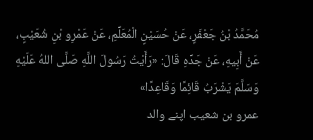مُحَمَّدُ بْنُ جَعْفَرٍ، عَنْ حُسَيْنٍ الْمُعَلِّمِ، عَنْ عَمْرِو بْنِ شُعَيْبٍ، عَنْ أَبِيهِ، عَنْ جَدِّهِ قَالَ: «رَأَيْتُ رَسُولَ اللَّهِ صَلَّى اللهُ عَلَيْهِ وَسَلَّمَ يَشْرَبُ قَائِمًا وَقَاعِدًا»
عمرو بن شعیب اپنے والد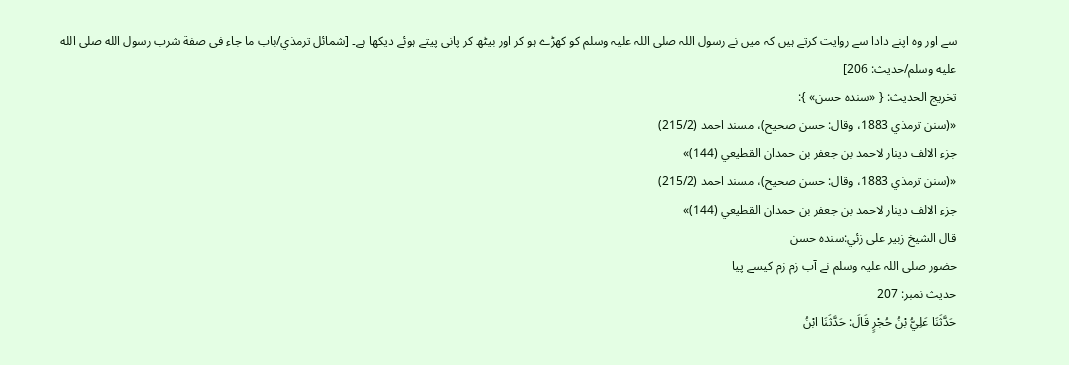سے اور وہ اپنے دادا سے روایت کرتے ہیں کہ میں نے رسول اللہ صلی اللہ علیہ وسلم کو کھڑے ہو کر اور بیٹھ کر پانی پیتے ہوئے دیکھا ہے۔ [شمائل ترمذي/باب ما جاء فى صفة شرب رسول الله صلى الله عليه وسلم/حدیث: 206]
تخریج الحدیث: { «سنده حسن» }:
«(سنن ترمذي 1883، وقال: حسن صحيح)، مسند احمد (215/2)
جزء الالف دينار لاحمد بن جعفر بن حمدان القطيعي (144)»
«(سنن ترمذي 1883، وقال: حسن صحيح)، مسند احمد (215/2)
جزء الالف دينار لاحمد بن جعفر بن حمدان القطيعي (144)»
قال الشيخ زبير على زئي:سنده حسن
حضور صلی اللہ علیہ وسلم نے آب زم زم کیسے پیا
حدیث نمبر: 207
حَدَّثَنَا عَلِيُّ بْنُ حُجْرٍ قَالَ: حَدَّثَنَا ابْنُ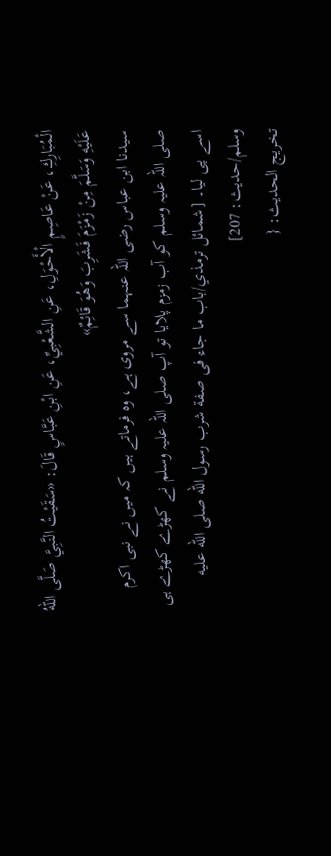الْمُبَارِكِ، عَنْ عَاصِمٍ الْأَحْوَلِ، عَنِ الشَّعْبِيِّ، عَنِ ابْنِ عَبَّاسٍ قَالَ: «سَقَيْتُ النَّبِيَّ صَلَّى اللهُ عَلَيْهِ وَسَلَّمَ مِنْ زَمْزَمَ فَشَرِبَ وَهُوَ قَائِمٌ»
سیدنا ابن عباس رضی اللہ عنہما سے مروی ہے، وہ فرماتے ہیں کہ میں نے نبی اکرم صلی اللہ علیہ وسلم کو آب زمزم پلایا تو آپ صلی اللہ علیہ وسلم نے کھڑے کھڑے ہی اسے پی لیا۔ [شمائل ترمذي/باب ما جاء فى صفة شرب رسول الله صلى الله عليه وسلم/حدیث: 207]
تخریج الحدیث: {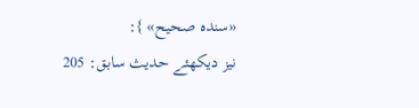«سنده صحيح» }:
نيز ديكهئے حديث سابق: 205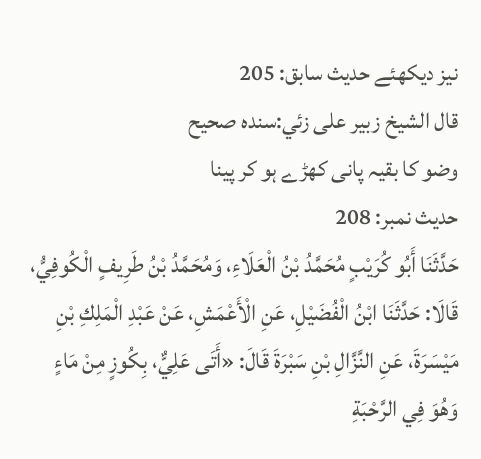نيز ديكهئے حديث سابق: 205
قال الشيخ زبير على زئي:سنده صحيح
وضو کا بقیہ پانی کھڑے ہو کر پینا
حدیث نمبر: 208
حَدَّثَنَا أَبُو كُرَيْبٍ مُحَمَّدُ بْنُ الْعَلَاءِ، وَمُحَمَّدُ بْنُ طَرِيفٍ الْكُوفِيُّ، قَالَا: حَدَّثَنَا ابْنُ الْفُضَيْلِ، عَنِ الْأَعْمَشِ، عَنْ عَبْدِ الْمَلِكِ بْنِ مَيْسَرَةَ، عَنِ النَّزَّالِ بْنِ سَبْرَةَ قَالَ: «أَتَى عَلِيٌّ، بِكُوزٍ مِنْ مَاءٍ وَهُوَ فِي الرَّحْبَةِ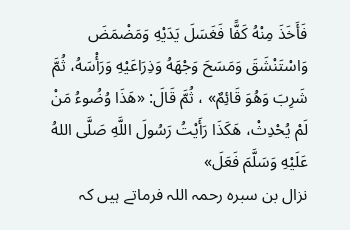فَأَخَذَ مِنْهُ كَفًّا فَغَسَلَ يَدَيْهِ وَمَضْمَضَ وَاسْتَنْشَقَ وَمَسَحَ وَجْهَهُ وَذِرَاعَيْهِ وَرَأْسَهُ، ثُمَّ شَرِبَ وَهُوَ قَائِمٌ» ، ثُمَّ قَالَ: «هَذَا وُضُوءُ مَنْ لَمْ يُحْدِثْ، هَكَذَا رَأَيْتُ رَسُولَ اللَّهِ صَلَّى اللهُ عَلَيْهِ وَسَلَّمَ فَعَلَ»
نزال بن سبرہ رحمہ اللہ فرماتے ہیں کہ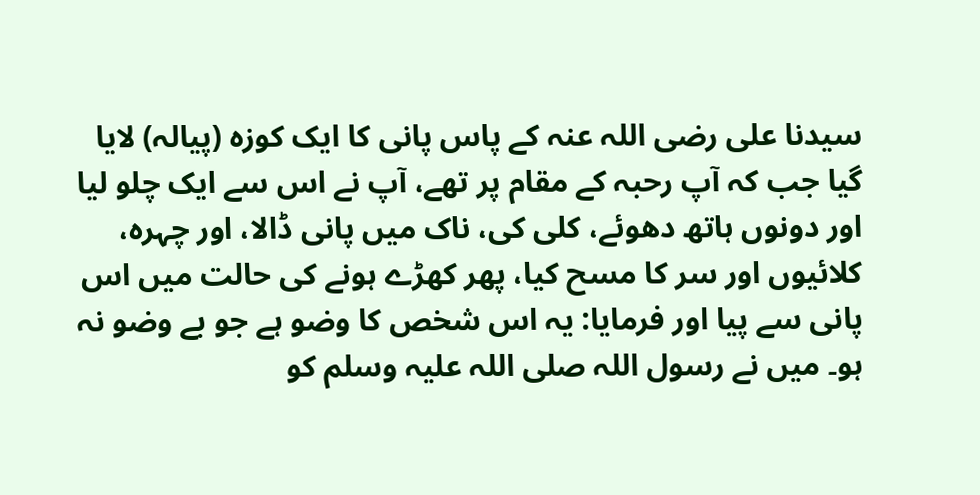سیدنا علی رضی اللہ عنہ کے پاس پانی کا ایک کوزہ (پیالہ) لایا گیا جب کہ آپ رحبہ کے مقام پر تھے، آپ نے اس سے ایک چلو لیا اور دونوں ہاتھ دھوئے، کلی کی، ناک میں پانی ڈالا، اور چہرہ، کلائیوں اور سر کا مسح کیا، پھر کھڑے ہونے کی حالت میں اس پانی سے پیا اور فرمایا: یہ اس شخص کا وضو ہے جو بے وضو نہ ہو۔ میں نے رسول اللہ صلی اللہ علیہ وسلم کو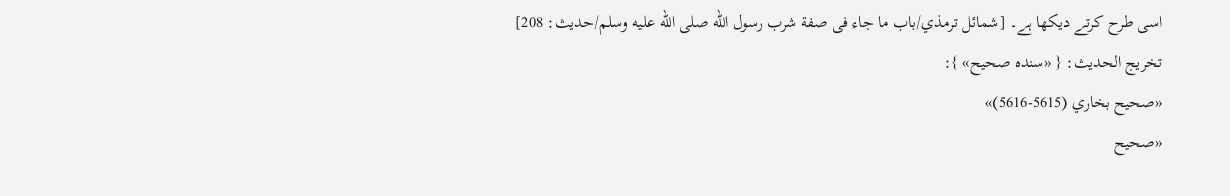اسی طرح کرتے دیکھا ہے۔ [شمائل ترمذي/باب ما جاء فى صفة شرب رسول الله صلى الله عليه وسلم/حدیث: 208]
تخریج الحدیث: { «سنده صحيح» }:
«صحيح بخاري (5615-5616)»
«صحيح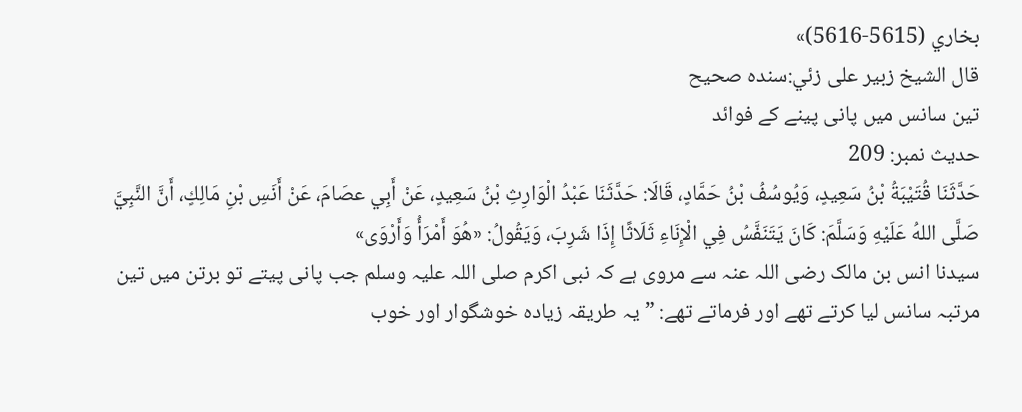بخاري (5615-5616)»
قال الشيخ زبير على زئي:سنده صحيح
تین سانس میں پانی پینے کے فوائد
حدیث نمبر: 209
حَدَّثَنَا قُتَيْبَةُ بْنُ سَعِيدٍ، وَيُوسُفُ بْنُ حَمَّادٍ، قَالَا: حَدَّثَنَا عَبْدُ الْوَارِثِ بْنُ سَعِيدٍ، عَنْ أَبِي عصَامَ، عَنْ أَنَسِ بْنِ مَالِكٍ، أَنَّ النَّبِيَّ صَلَّى اللهُ عَلَيْهِ وَسَلَّمَ: كَانَ يَتَنَفَّسُ فِي الْإِنَاءِ ثَلَاثًا إِذَا شَرِبَ، وَيَقُولُ: «هُوَ أَمْرَأُ وَأَرْوَى»
سیدنا انس بن مالک رضی اللہ عنہ سے مروی ہے کہ نبی اکرم صلی اللہ علیہ وسلم جب پانی پیتے تو برتن میں تین مرتبہ سانس لیا کرتے تھے اور فرماتے تھے: ”یہ طریقہ زیادہ خوشگوار اور خوب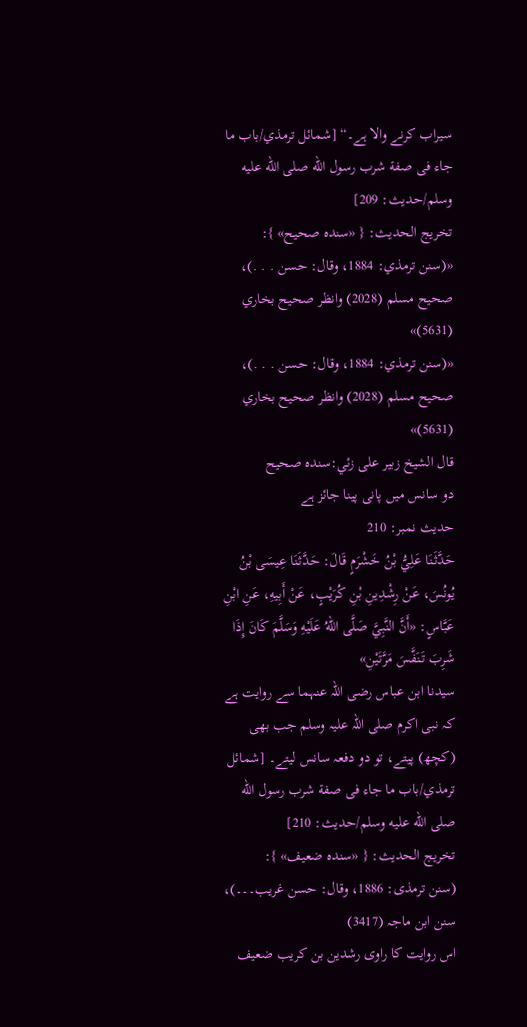سیراب کرنے والا ہے۔“ [شمائل ترمذي/باب ما جاء فى صفة شرب رسول الله صلى الله عليه وسلم/حدیث: 209]
تخریج الحدیث: { «سنده صحيح» }:
«(سنن ترمذي: 1884، وقال: حسن . . .)، صحيح مسلم (2028) وانظر صحيح بخاري (5631)»
«(سنن ترمذي: 1884، وقال: حسن . . .)، صحيح مسلم (2028) وانظر صحيح بخاري (5631)»
قال الشيخ زبير على زئي:سنده صحيح
دو سانس میں پانی پینا جائز ہے
حدیث نمبر: 210
حَدَّثَنَا عَلِيُّ بْنُ خَشْرَمٍ قَالَ: حَدَّثَنَا عِيسَى بْنُ يُونُسَ، عَنْ رِشْدِينِ بْنِ كُرَيْبٍ، عَنْ أَبِيهِ، عَنِ ابْنِ عَبَّاسٍ: «أَنَّ النَّبِيَّ صَلَّى اللهُ عَلَيْهِ وَسَلَّمَ كَانَ إِذَا شَرِبَ تَنَفَّسَ مَرَّتَيْنِ»
سیدنا ابن عباس رضی اللہ عنہما سے روایت ہے کہ نبی اکرم صلی اللہ علیہ وسلم جب بھی (کچھ) پیتے، تو دو دفعہ سانس لیتے۔ [شمائل ترمذي/باب ما جاء فى صفة شرب رسول الله صلى الله عليه وسلم/حدیث: 210]
تخریج الحدیث: { «سنده ضعيف» }:
(سنن ترمذی: 1886، وقال: حسن غریب۔۔۔)، سنن ابن ماجہ (3417)
اس روایت کا راوی رشدین بن کریب ضعیف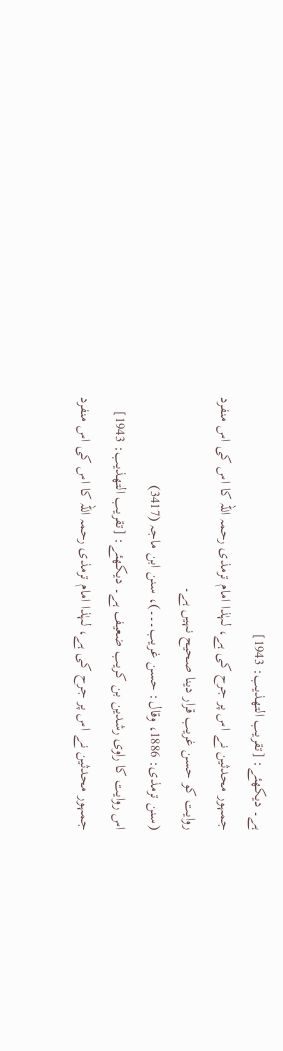ہے۔ دیکھئے: [تقريب التهذيب: 1943]
جمہور محدثین نے اس پر جرح کی ہے، لہٰذا امام ترمذی رحمہ اللہ کا اس کی اس منفرد روایت کو حسن غریب قرار دینا صحیح نہیں ہے۔
(سنن ترمذی: 1886، وقال: حسن غریب۔۔۔)، سنن ابن ماجہ (3417)
اس روایت کا راوی رشدین بن کریب ضعیف ہے۔ دیکھئے: [تقريب التهذيب: 1943]
جمہور محدثین نے اس پر جرح کی ہے، لہٰذا امام ترمذی رحمہ اللہ کا اس کی اس منفرد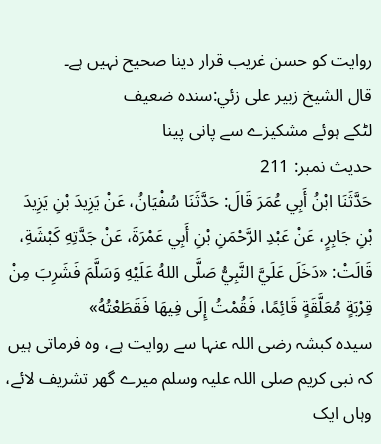روایت کو حسن غریب قرار دینا صحیح نہیں ہے۔
قال الشيخ زبير على زئي:سنده ضعيف
لٹکے ہوئے مشکیزے سے پانی پینا
حدیث نمبر: 211
حَدَّثَنَا ابْنُ أَبِي عُمَرَ قَالَ: حَدَّثَنَا سُفْيَانُ، عَنْ يَزِيدَ بْنِ يَزِيدَ بْنِ جَابِرٍ، عَنْ عَبْدِ الرَّحْمَنِ بْنِ أَبِي عَمْرَةَ، عَنْ جَدَّتِهِ كَبْشَةِ، قَالَتْ: «دَخَلَ عَلَيَّ النَّبِيُّ صَلَّى اللهُ عَلَيْهِ وَسَلَّمَ فَشَرِبَ مِنْ قِرْبَةٍ مُعَلَّقَةٍ قَائِمًا، فَقُمْتُ إِلَى فِيهَا فَقَطَعْتُهُ»
سیدہ کبشہ رضی اللہ عنہا سے روایت ہے، وہ فرماتی ہیں کہ نبی کریم صلی اللہ علیہ وسلم میرے گھر تشریف لائے، وہاں ایک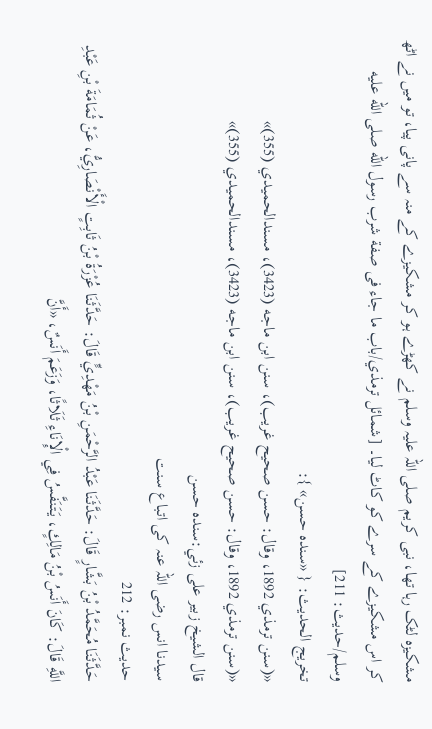مشکیزہ لٹک رہا تھا، نبی کریم صلی اللہ علیہ وسلم نے کھڑے ہو کر مشکیزے کے منہ سے پانی پیا، تو میں نے اٹھ کر اس مشکیزے کے سرے کو کاٹ لیا۔ [شمائل ترمذي/باب ما جاء فى صفة شرب رسول الله صلى الله عليه وسلم/حدیث: 211]
تخریج الحدیث: { «سنده حسن» }:
«(سنن ترمذي 1892، وقال: حسن صحيح غريب)، سنن ابن ماجه (3423)، مسندالحميدي (355)»
«(سنن ترمذي 1892، وقال: حسن صحيح غريب)، سنن ابن ماجه (3423)، مسندالحميدي (355)»
قال الشيخ زبير على زئي:سنده حسن
سیدنا انس رضی اللہ عنہ کی اتباع سنت
حدیث نمبر: 212
حَدَّثَنَا مُحَمَّدُ بْنُ بَشَّارٍ قَالَ: حَدَّثَنَا عَبْدُ الرَّحْمَنِ بْنُ مَهْدِيٍّ قَالَ: حَدَّثَنَا عُزْرَةُ بْنُ ثَابِتٍ الْأَنْصَارِيُّ، عَنْ ثُمَامَةَ بْنِ عَبْدِ اللَّهِ قَالَ: كَانَ أَنَسُ بْنُ مَالِكٍ، يَتَنَفَّسُ فِي الْإِنَاءِ ثَلَاثًا، وَزَعَمَ أَنَسٌ، «أَنَّ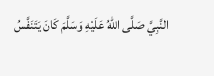النَّبِيَّ صَلَّى اللهُ عَلَيْهِ وَسَلَّمَ كَانَ يَتَنَفَّسُ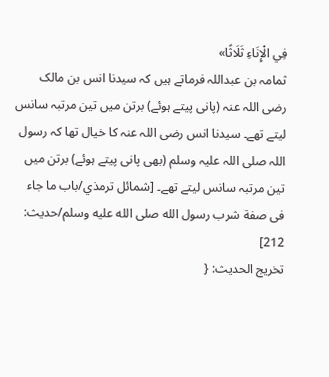فِي الْإِنَاءِ ثَلَاثًا»
ثمامہ بن عبداللہ فرماتے ہیں کہ سیدنا انس بن مالک رضی اللہ عنہ (پانی پیتے ہوئے) برتن میں تین مرتبہ سانس لیتے تھے۔ سیدنا انس رضی اللہ عنہ کا خیال تھا کہ رسول اللہ صلی اللہ علیہ وسلم (بھی پانی پیتے ہوئے) برتن میں تین مرتبہ سانس لیتے تھے۔ [شمائل ترمذي/باب ما جاء فى صفة شرب رسول الله صلى الله عليه وسلم/حدیث: 212]
تخریج الحدیث: {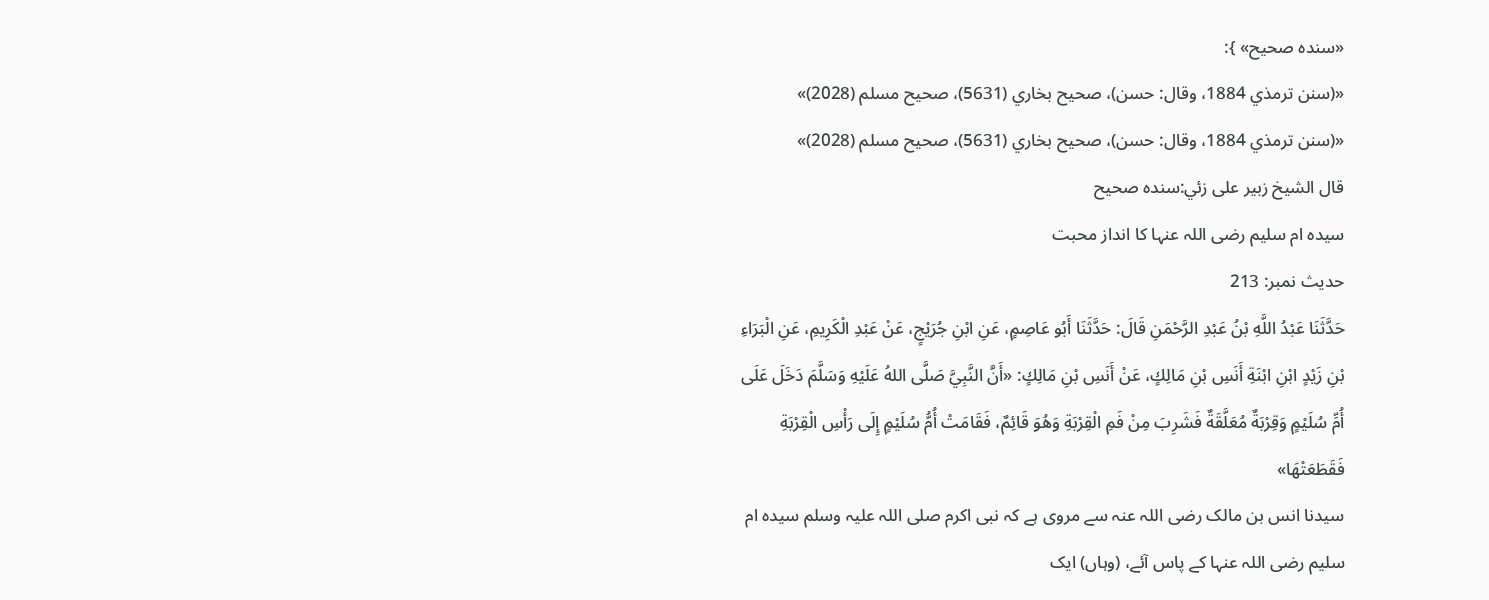«سنده صحيح» }:
«(سنن ترمذي 1884، وقال: حسن)، صحيح بخاري (5631)، صحيح مسلم (2028)»
«(سنن ترمذي 1884، وقال: حسن)، صحيح بخاري (5631)، صحيح مسلم (2028)»
قال الشيخ زبير على زئي:سنده صحيح
سیدہ ام سلیم رضی اللہ عنہا کا انداز محبت
حدیث نمبر: 213
حَدَّثَنَا عَبْدُ اللَّهِ بْنُ عَبْدِ الرَّحْمَنِ قَالَ: حَدَّثَنَا أَبُو عَاصِمٍ، عَنِ ابْنِ جُرَيْجٍ، عَنْ عَبْدِ الْكَرِيمِ، عَنِ الْبَرَاءِ بْنِ زَيْدٍ ابْنِ ابْنَةِ أَنَسِ بْنِ مَالِكٍ، عَنْ أَنَسِ بْنِ مَالِكٍ: «أَنَّ النَّبِيَّ صَلَّى اللهُ عَلَيْهِ وَسَلَّمَ دَخَلَ عَلَى أُمِّ سُلَيْمٍ وَقِرْبَةٌ مُعَلَّقَةٌ فَشَرِبَ مِنْ فَمِ الْقِرْبَةِ وَهُوَ قَائِمٌ، فَقَامَتْ أُمُّ سُلَيْمٍ إِلَى رَأْسِ الْقِرْبَةِ فَقَطَعَتْهَا»
سیدنا انس بن مالک رضی اللہ عنہ سے مروی ہے کہ نبی اکرم صلی اللہ علیہ وسلم سیدہ ام سلیم رضی اللہ عنہا کے پاس آئے، (وہاں) ایک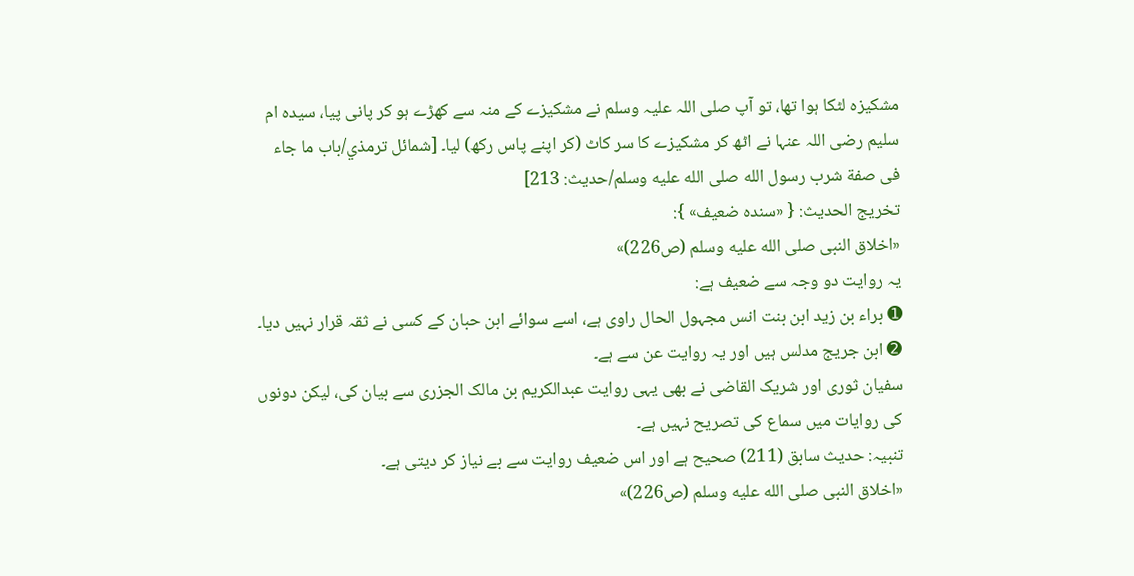مشکیزہ لٹکا ہوا تھا، تو آپ صلی اللہ علیہ وسلم نے مشکیزے کے منہ سے کھڑے ہو کر پانی پیا، سیدہ ام سلیم رضی اللہ عنہا نے اٹھ کر مشکیزے کا سر کاٹ (کر اپنے پاس رکھ) لیا۔ [شمائل ترمذي/باب ما جاء فى صفة شرب رسول الله صلى الله عليه وسلم/حدیث: 213]
تخریج الحدیث: { «سنده ضعيف» }:
«اخلاق النبى صلى الله عليه وسلم (ص226)»
یہ روایت دو وجہ سے ضعیف ہے:
➊ براء بن زید ابن بنت انس مجہول الحال راوی ہے، اسے سوائے ابن حبان کے کسی نے ثقہ قرار نہیں دیا۔
➋ ابن جریج مدلس ہیں اور یہ روایت عن سے ہے۔
سفیان ثوری اور شریک القاضی نے بھی یہی روایت عبدالکریم بن مالک الجزری سے بیان کی، لیکن دونوں کی روایات میں سماع کی تصریح نہیں ہے۔
تنبیہ: حدیث سابق (211) صحیح ہے اور اس ضعیف روایت سے بے نیاز کر دیتی ہے۔
«اخلاق النبى صلى الله عليه وسلم (ص226)»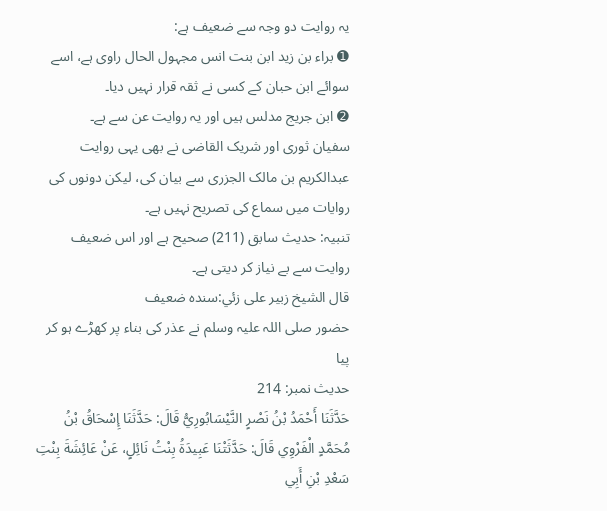یہ روایت دو وجہ سے ضعیف ہے:
➊ براء بن زید ابن بنت انس مجہول الحال راوی ہے، اسے سوائے ابن حبان کے کسی نے ثقہ قرار نہیں دیا۔
➋ ابن جریج مدلس ہیں اور یہ روایت عن سے ہے۔
سفیان ثوری اور شریک القاضی نے بھی یہی روایت عبدالکریم بن مالک الجزری سے بیان کی، لیکن دونوں کی روایات میں سماع کی تصریح نہیں ہے۔
تنبیہ: حدیث سابق (211) صحیح ہے اور اس ضعیف روایت سے بے نیاز کر دیتی ہے۔
قال الشيخ زبير على زئي:سنده ضعيف
حضور صلی اللہ علیہ وسلم نے عذر کی بناء پر کھڑے ہو کر پیا
حدیث نمبر: 214
حَدَّثَنَا أَحْمَدُ بْنُ نَصْرٍ النَّيْسَابُورِيُّ قَالَ: حَدَّثَنَا إِسْحَاقُ بْنُ مُحَمَّدٍ الْفَرْوِي قَالَ: حَدَّثَتْنَا عَبِيدَةُ بِنْتُ نَائِلٍ، عَنْ عَائِشَةَ بِنْتِ سَعْدِ بْنِ أَبِي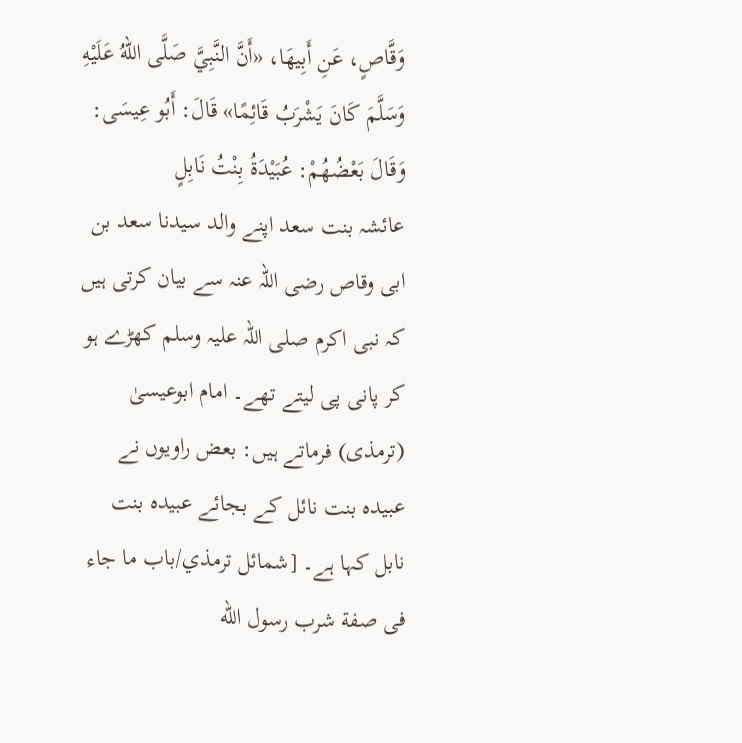وَقَّاصٍ، عَنِ أَبِيهَا، «أَنَّ النَّبِيَّ صَلَّى اللهُ عَلَيْهِ وَسَلَّمَ كَانَ يَشْرَبُ قَائِمًا» قَالَ: أَبُو عِيسَى: وَقَالَ بَعْضُهُمْ: عُبَيْدَةُ بِنْتُ نَابِلٍ
عائشہ بنت سعد اپنے والد سیدنا سعد بن ابی وقاص رضی اللہ عنہ سے بیان کرتی ہیں کہ نبی اکرم صلی اللہ علیہ وسلم کھڑے ہو کر پانی پی لیتے تھے۔ امام ابوعیسیٰ (ترمذی) فرماتے ہیں: بعض راویوں نے عبیدہ بنت نائل کے بجائے عبیدہ بنت نابل کہا ہے۔ [شمائل ترمذي/باب ما جاء فى صفة شرب رسول الله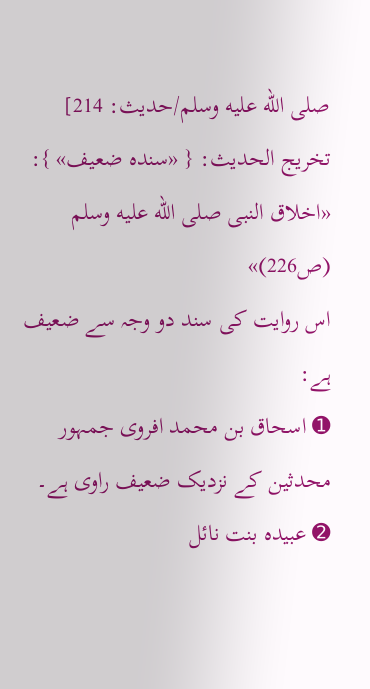صلى الله عليه وسلم/حدیث: 214]
تخریج الحدیث: { «سنده ضعيف» }:
«اخلاق النبى صلى الله عليه وسلم (ص226)»
اس روایت کی سند دو وجہ سے ضعیف ہے:
➊ اسحاق بن محمد افروی جمہور محدثین کے نزدیک ضعیف راوی ہے۔
➋ عبیدہ بنت نائل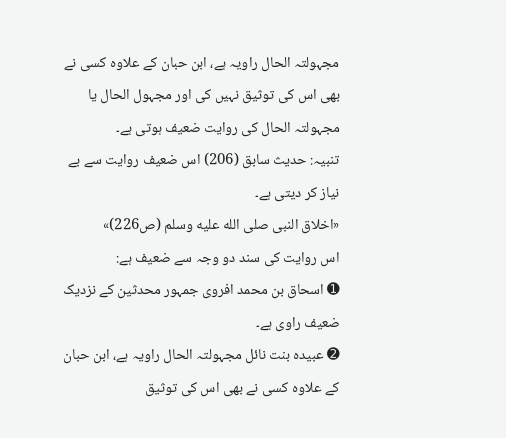مجہولتہ الحال راویہ ہے، ابن حبان کے علاوہ کسی نے بھی اس کی توثیق نہیں کی اور مجہول الحال یا مجہولتہ الحال کی روایت ضعیف ہوتی ہے۔
تنبیہ: حدیث سابق (206) اس ضعیف روایت سے بے نیاز کر دیتی ہے۔
«اخلاق النبى صلى الله عليه وسلم (ص226)»
اس روایت کی سند دو وجہ سے ضعیف ہے:
➊ اسحاق بن محمد افروی جمہور محدثین کے نزدیک ضعیف راوی ہے۔
➋ عبیدہ بنت نائل مجہولتہ الحال راویہ ہے، ابن حبان کے علاوہ کسی نے بھی اس کی توثیق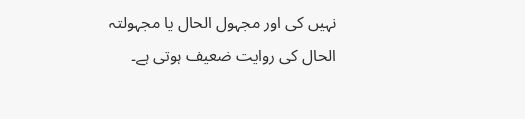نہیں کی اور مجہول الحال یا مجہولتہ الحال کی روایت ضعیف ہوتی ہے۔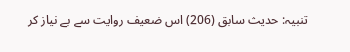تنبیہ: حدیث سابق (206) اس ضعیف روایت سے بے نیاز کر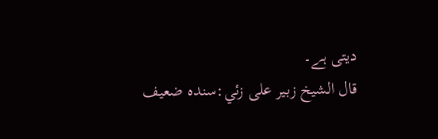دیتی ہے۔
قال الشيخ زبير على زئي:سنده ضعيف